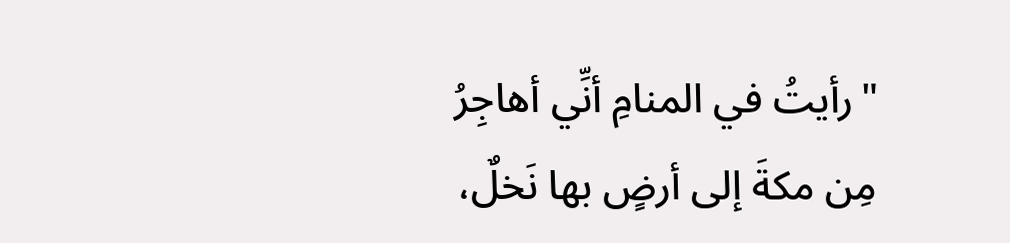"رأيتُ في المنامِ أنِّي أهاجِرُ مِن مكةَ إلى أرضٍ بها نَخلٌ،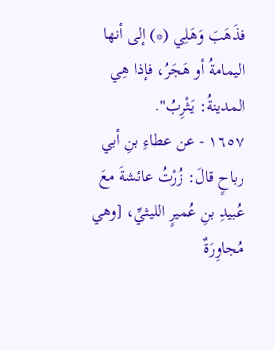فذَهَبَ وَهَلِي (*) إلى أنها اليمامةُ أو هَجَرُ، فإذا هِي المدينةُ: يَثْرِبُ".
١٦٥٧ - عن عطاءِ بنِ أبي رباحٍ قالَ: زُرْتُ عائشةَ معَ عُبيدِ بنِ عُميرٍ الليثيِّ، [وهي مُجاوِرَةٌ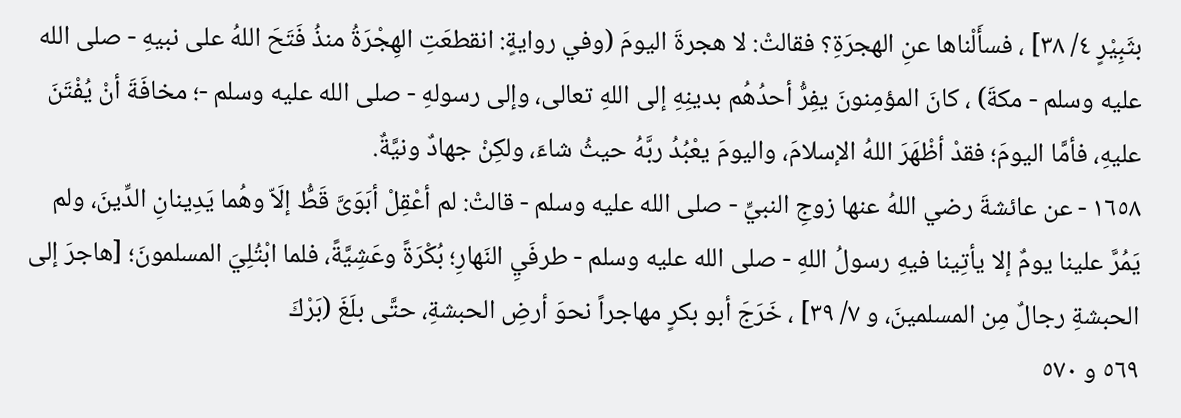بثَبِيْرٍ ٤/ ٣٨] ، فسأَلْناها عنِ الهجرَةِ؟ فقالتْ: لا هجرةَ اليومَ (وفي روايةٍ: انقطعَتِ الهِجْرَةُ منذُ فَتَحَ اللهُ على نبيهِ - صلى الله عليه وسلم - مكةَ) ، كانَ المؤمِنونَ يفِرُّ أحدُهُم بدينِهِ إلى اللهِ تعالى، وإلى رسولهِ - صلى الله عليه وسلم -؛ مخافَةَ أنْ يُفْتَنَ عليهِ، فأمَّا اليومَ؛ فقدْ أظْهَرَ اللهُ الإسلامَ، واليومَ يعْبُدُ ربَّهُ حيثُ شاءَ، ولكِنْ جهادٌ ونيَّةٌ.
١٦٥٨ - عن عائشةَ رضي اللهُ عنها زوجِ النبيِّ - صلى الله عليه وسلم - قالتْ: لم أعْقِلْ أبَوَىَّ قَطُّ إلَاّ وهُما يَدِينانِ الدِّينَ، ولم يَمُرَّ علينا يومٌ إلا يأتِينا فيهِ رسولُ اللهِ - صلى الله عليه وسلم - طرفَيِ النَهارِ؛ بُكْرَةً وعَشِيَّةً، فلما ابْتُلِيَ المسلمونَ؛ [هاجرَ إلى الحبشةِ رجالٌ مِن المسلمينَ، و ٧/ ٣٩] ، خَرَجَ أبو بكرٍ مهاجراً نحوَ أرضِ الحبشةِ، حتَّى بلَغَ (بَرْكَ
٥٦٩ و ٥٧٠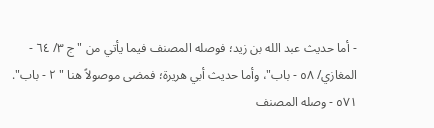- أما حديث عبد الله بن زيد؛ فوصله المصنف فيما يأتي من "ج ٣/ ٦٤ - المغازي/ ٥٨ - باب"، وأما حديث أبي هريرة؛ فمضى موصولاً هنا " ٢ - باب".
٥٧١ - وصله المصنف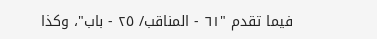فيما تقدم "٦١ - المناقب/ ٢٥ - باب"، وكذا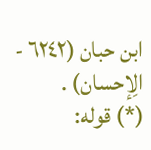ابن حبان (٦٢٤٢ - الِإحسان) .
(*) قوله: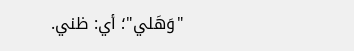"وَهَلي"؛ أي: ظني.